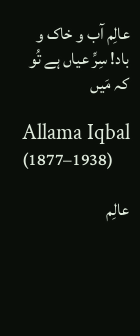عالِم آب و خاک و باد! سِرِّ عیاں ہے تُو کہ مَیں

Allama Iqbal (1877–1938)

عالِم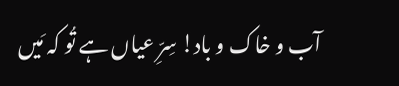آب و خاک و باد! سِرِّ عیاں ہے تُو کہ مَیں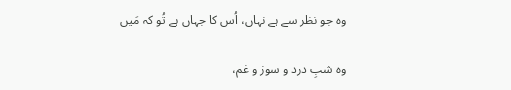وہ جو نظر سے ہے نہاں، اُس کا جہاں ہے تُو کہ مَیں

وہ شبِ درد و سوز و غم،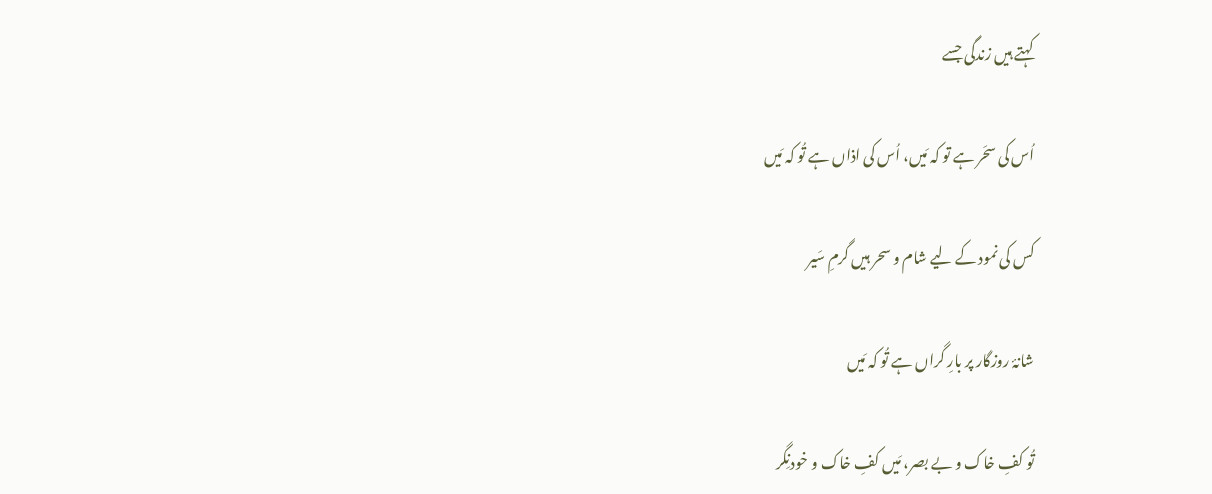کہتے ہیں زندگی جسے

اُس کی سحَر ہے تو کہ مَیں، اُس کی اذاں ہے تُو کہ مَیں

کس کی نمود کے لیے شام و سحر ہیں گرمِ سَیر

شانۂ روزگار پر بارِ گراں ہے تُو کہ مَیں

تُو کفِ خاک و بے بصر، مَیں کفِ خاک و خودنِگر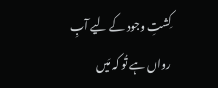کِشتِ وجود کے لیے آبِ رواں ہے تُو کہ مَیں